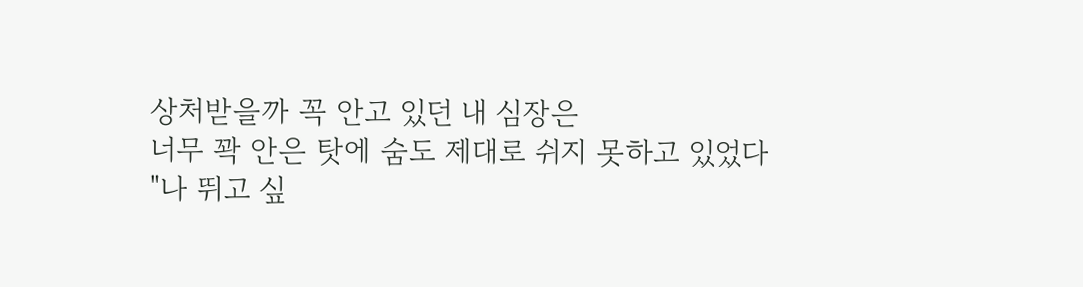상처받을까 꼭 안고 있던 내 심장은
너무 꽉 안은 탓에 숨도 제대로 쉬지 못하고 있었다
"나 뛰고 싶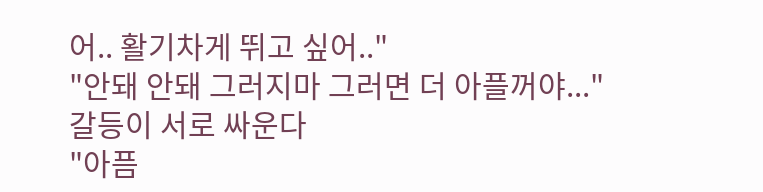어.. 활기차게 뛰고 싶어.."
"안돼 안돼 그러지마 그러면 더 아플꺼야..."
갈등이 서로 싸운다
"아픔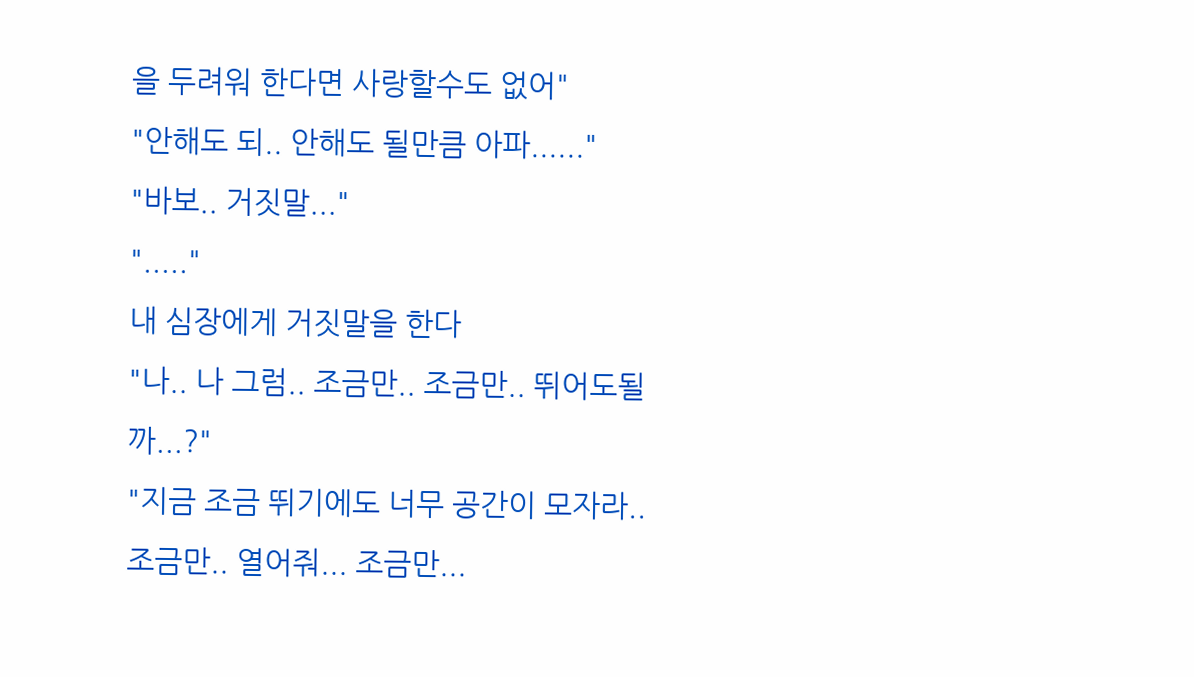을 두려워 한다면 사랑할수도 없어"
"안해도 되.. 안해도 될만큼 아파......"
"바보.. 거짓말..."
"....."
내 심장에게 거짓말을 한다
"나.. 나 그럼.. 조금만.. 조금만.. 뛰어도될까...?"
"지금 조금 뛰기에도 너무 공간이 모자라..
조금만.. 열어줘... 조금만...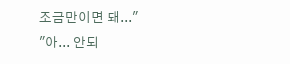조금만이면 돼..."
"아... 안되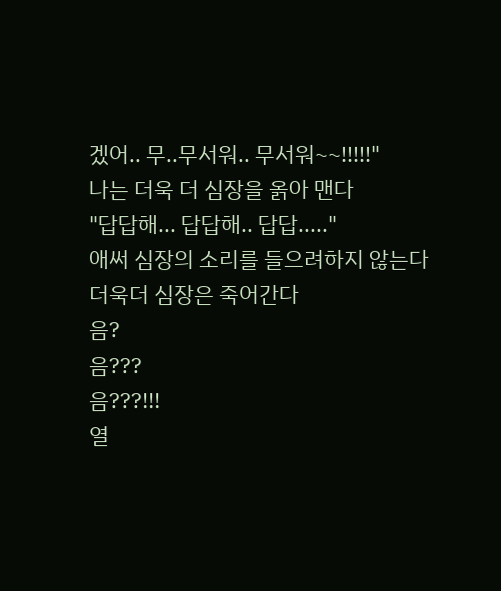겠어.. 무..무서워.. 무서워~~!!!!!"
나는 더욱 더 심장을 옭아 맨다
"답답해... 답답해.. 답답....."
애써 심장의 소리를 들으려하지 않는다
더욱더 심장은 죽어간다
음?
음???
음???!!!
열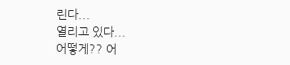린다...
열리고 있다...
어떻게?? 어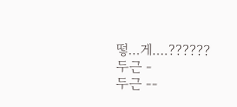떻...게....??????
두근 -
두근 --